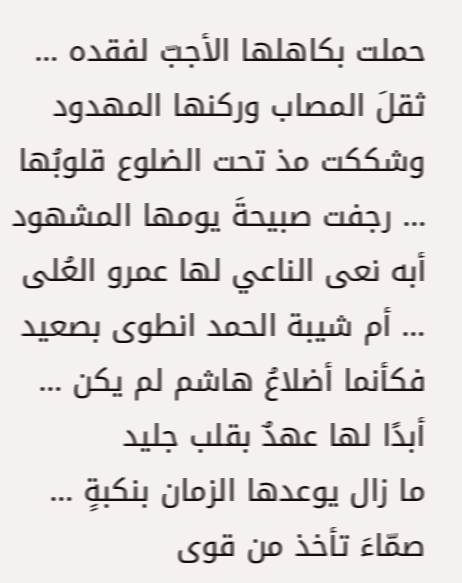حملت بكاهلها الأجبّ لفقده … ثقلَ المصاب وركنها المهدود
وشككت مذ تحت الضلوع قلوبُها … رجفت صبيحةَ يومها المشهود
أبه نعى الناعي لها عمرو العُلى … أم شيبة الحمد انطوى بصعيد
فكأنما أضلاعُ هاشم لم يكن … أبدًا لها عهدٌ بقلب جليد
ما زال يوعدها الزمان بنكبةٍ … صمّاءَ تأخذ من قوى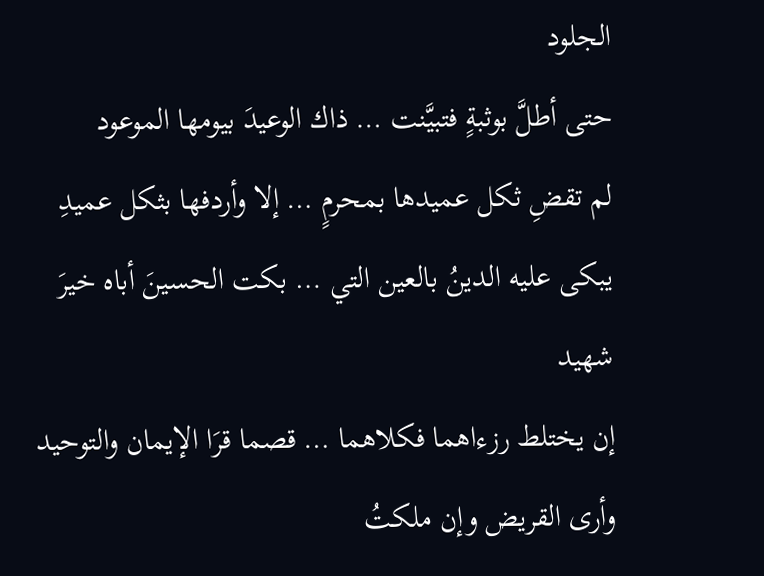الجلود
حتى أطلَّ بوثبةٍ فتبيَّنت … ذاك الوعيدَ بيومها الموعود
لم تقضِ ثكل عميدها بمحرمٍ … إلا وأردفها بثكل عميدِ
يبكى عليه الدينُ بالعين التي … بكت الحسينَ أباه خيرَ شهيد
إن يختلط رزءاهما فكلاهما … قصما قرَا الإيمان والتوحيد
وأرى القريض وإن ملكتُ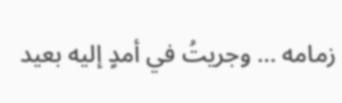زمامه … وجريتُ في أمدٍ إليه بعيد